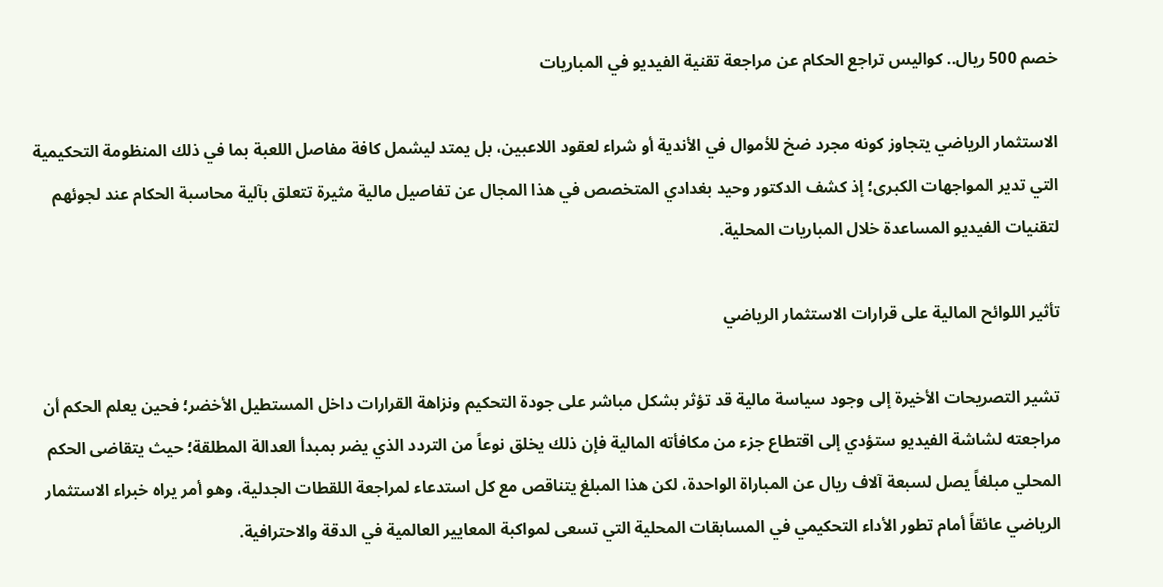خصم 500 ريال.. كواليس تراجع الحكام عن مراجعة تقنية الفيديو في المباريات

الاستثمار الرياضي يتجاوز كونه مجرد ضخ للأموال في الأندية أو شراء لعقود اللاعبين، بل يمتد ليشمل كافة مفاصل اللعبة بما في ذلك المنظومة التحكيمية التي تدير المواجهات الكبرى؛ إذ كشف الدكتور وحيد بغدادي المتخصص في هذا المجال عن تفاصيل مالية مثيرة تتعلق بآلية محاسبة الحكام عند لجوئهم لتقنيات الفيديو المساعدة خلال المباريات المحلية.

تأثير اللوائح المالية على قرارات الاستثمار الرياضي

تشير التصريحات الأخيرة إلى وجود سياسة مالية قد تؤثر بشكل مباشر على جودة التحكيم ونزاهة القرارات داخل المستطيل الأخضر؛ فحين يعلم الحكم أن مراجعته لشاشة الفيديو ستؤدي إلى اقتطاع جزء من مكافأته المالية فإن ذلك يخلق نوعاً من التردد الذي يضر بمبدأ العدالة المطلقة؛ حيث يتقاضى الحكم المحلي مبلغاً يصل لسبعة آلاف ريال عن المباراة الواحدة، لكن هذا المبلغ يتناقص مع كل استدعاء لمراجعة اللقطات الجدلية، وهو أمر يراه خبراء الاستثمار الرياضي عائقاً أمام تطور الأداء التحكيمي في المسابقات المحلية التي تسعى لمواكبة المعايير العالمية في الدقة والاحترافية.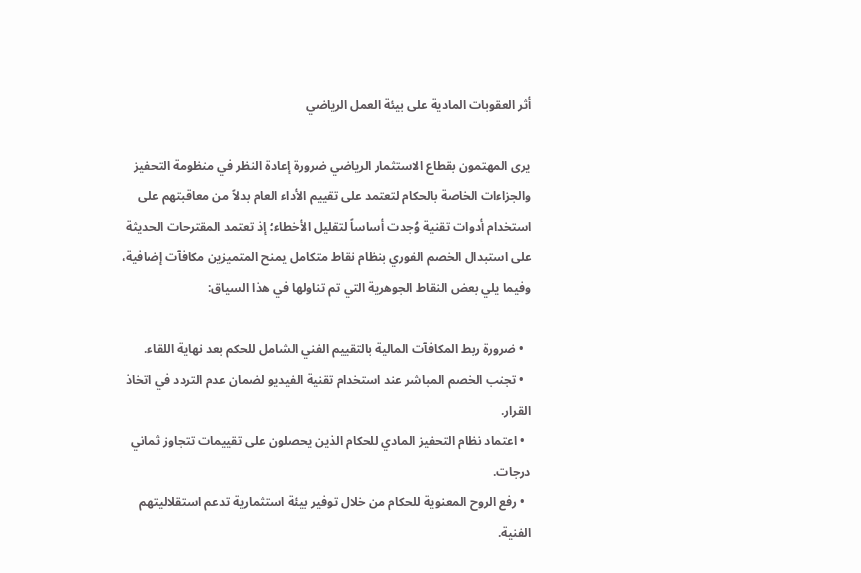أثر العقوبات المادية على بيئة العمل الرياضي

يرى المهتمون بقطاع الاستثمار الرياضي ضرورة إعادة النظر في منظومة التحفيز والجزاءات الخاصة بالحكام لتعتمد على تقييم الأداء العام بدلاً من معاقبتهم على استخدام أدوات تقنية وُجدت أساساً لتقليل الأخطاء؛ إذ تعتمد المقترحات الحديثة على استبدال الخصم الفوري بنظام نقاط متكامل يمنح المتميزين مكافآت إضافية، وفيما يلي بعض النقاط الجوهرية التي تم تناولها في هذا السياق:

  • ضرورة ربط المكافآت المالية بالتقييم الفني الشامل للحكم بعد نهاية اللقاء.
  • تجنب الخصم المباشر عند استخدام تقنية الفيديو لضمان عدم التردد في اتخاذ القرار.
  • اعتماد نظام التحفيز المادي للحكام الذين يحصلون على تقييمات تتجاوز ثماني درجات.
  • رفع الروح المعنوية للحكام من خلال توفير بيئة استثمارية تدعم استقلاليتهم الفنية.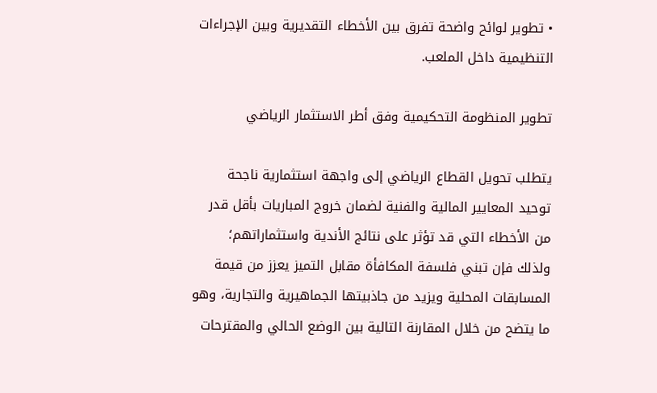• تطوير لوائح واضحة تفرق بين الأخطاء التقديرية وبين الإجراءات التنظيمية داخل الملعب.

تطوير المنظومة التحكيمية وفق أطر الاستثمار الرياضي

يتطلب تحويل القطاع الرياضي إلى واجهة استثمارية ناجحة توحيد المعايير المالية والفنية لضمان خروج المباريات بأقل قدر من الأخطاء التي قد تؤثر على نتائج الأندية واستثماراتهم؛ ولذلك فإن تبني فلسفة المكافأة مقابل التميز يعزز من قيمة المسابقات المحلية ويزيد من جاذبيتها الجماهيرية والتجارية، وهو ما يتضح من خلال المقارنة التالية بين الوضع الحالي والمقترحات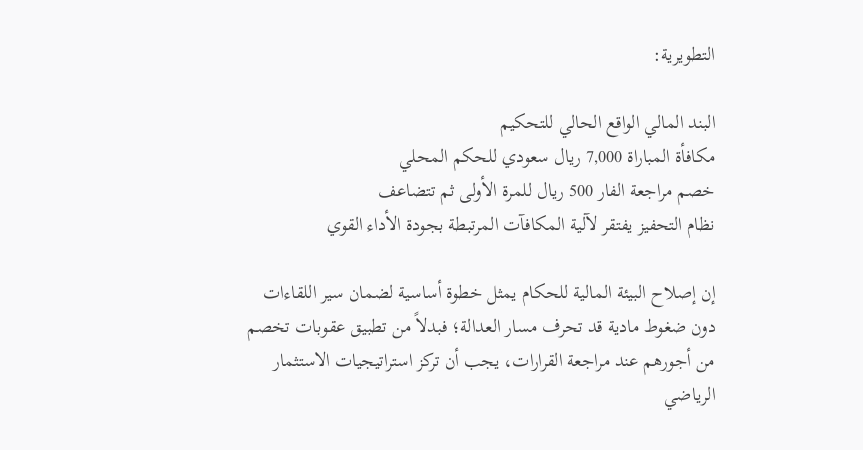التطويرية:

البند المالي الواقع الحالي للتحكيم
مكافأة المباراة 7,000 ريال سعودي للحكم المحلي
خصم مراجعة الفار 500 ريال للمرة الأولى ثم تتضاعف
نظام التحفيز يفتقر لآلية المكافآت المرتبطة بجودة الأداء القوي

إن إصلاح البيئة المالية للحكام يمثل خطوة أساسية لضمان سير اللقاءات دون ضغوط مادية قد تحرف مسار العدالة؛ فبدلاً من تطبيق عقوبات تخصم من أجورهم عند مراجعة القرارات، يجب أن تركز استراتيجيات الاستثمار الرياضي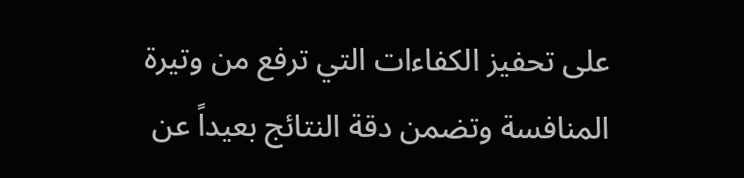على تحفيز الكفاءات التي ترفع من وتيرة المنافسة وتضمن دقة النتائج بعيداً عن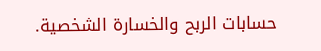حسابات الربح والخسارة الشخصية.